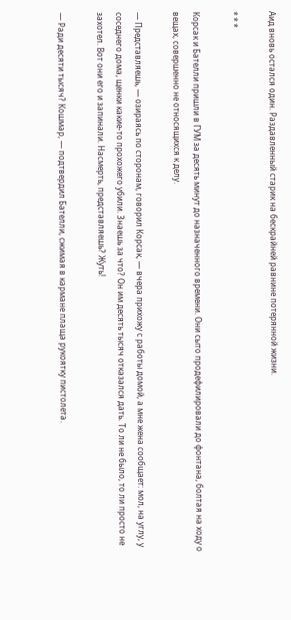Аид вновь остался один. Раздавленный старик на бескрайней равнине потерянной жизни.

* * *

Корсак и Бателли пришли в ГУМ за десять минут до назначенного времени. Они сыто продефилировали до фонтана, болтая на ходу о вещах, совершенно не относящихся к делу.

— Представляешь, — озираясь по сторонам, говорил Корсак, — вчера прихожу с работы домой, а мне жена сообщает: мол, на углу, у соседнего дома, щенки какие-то прохожего убили. Знаешь за что? Он им десять тысяч отказался дать. То ли не было, то ли просто не захотел. Вот они его и запинали. Насмерть, представляешь? Жуть!

— Ради десяти тысяч? Кошмар, — подтвердил Бателли, сжимая в кармане плаща рукоятку пистолета.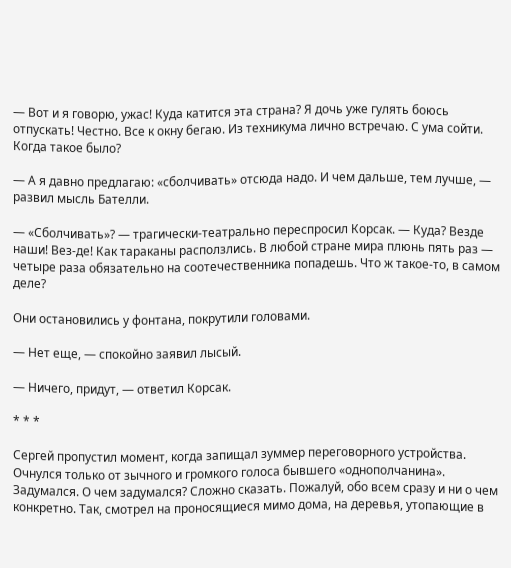— Вот и я говорю, ужас! Куда катится эта страна? Я дочь уже гулять боюсь отпускать! Честно. Все к окну бегаю. Из техникума лично встречаю. С ума сойти. Когда такое было?

— А я давно предлагаю: «сболчивать» отсюда надо. И чем дальше, тем лучше, — развил мысль Бателли.

— «Сболчивать»? — трагически-театрально переспросил Корсак. — Куда? Везде наши! Вез-де! Как тараканы расползлись. В любой стране мира плюнь пять раз — четыре раза обязательно на соотечественника попадешь. Что ж такое-то, в самом деле?

Они остановились у фонтана, покрутили головами.

— Нет еще, — спокойно заявил лысый.

— Ничего, придут, — ответил Корсак.

* * *

Сергей пропустил момент, когда запищал зуммер переговорного устройства. Очнулся только от зычного и громкого голоса бывшего «однополчанина». Задумался. О чем задумался? Сложно сказать. Пожалуй, обо всем сразу и ни о чем конкретно. Так, смотрел на проносящиеся мимо дома, на деревья, утопающие в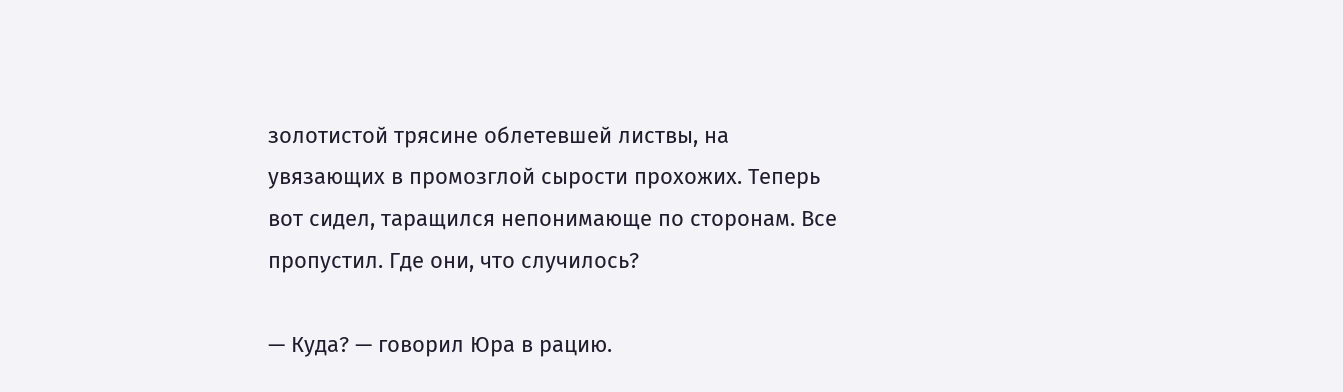золотистой трясине облетевшей листвы, на увязающих в промозглой сырости прохожих. Теперь вот сидел, таращился непонимающе по сторонам. Все пропустил. Где они, что случилось?

— Куда? — говорил Юра в рацию.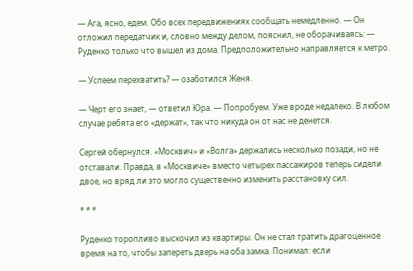— Ага, ясно, едем. Обо всех передвижениях сообщать немедленно. — Он отложил передатчик и, словно между делом, пояснил, не оборачиваясь: — Руденко только что вышел из дома. Предположительно направляется к метро.

— Успеем перехватить? — озаботился Женя.

— Черт его знает, — ответил Юра. — Попробуем. Уже вроде недалеко. В любом случае ребята его «держат», так что никуда он от нас не денется.

Сергей обернулся. «Москвич» и «Волга» держались несколько позади, но не отставали. Правда, в «Москвиче» вместо четырех пассажиров теперь сидели двое, но вряд ли это могло существенно изменить расстановку сил.

* * *

Руденко торопливо выскочил из квартиры. Он не стал тратить драгоценное время на то, чтобы запереть дверь на оба замка. Понимал: если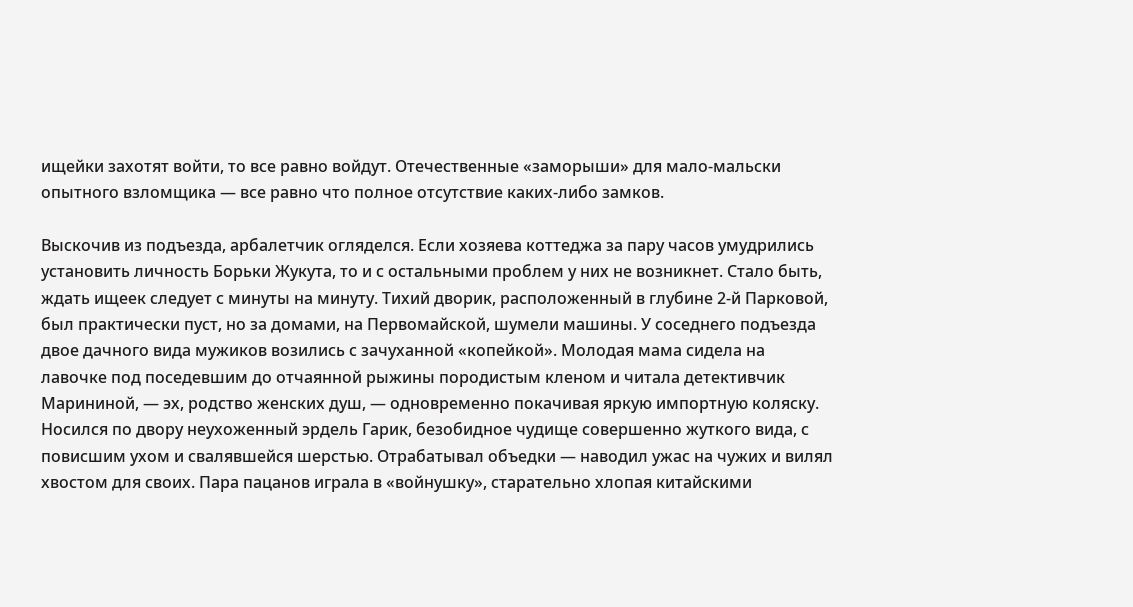ищейки захотят войти, то все равно войдут. Отечественные «заморыши» для мало-мальски опытного взломщика — все равно что полное отсутствие каких-либо замков.

Выскочив из подъезда, арбалетчик огляделся. Если хозяева коттеджа за пару часов умудрились установить личность Борьки Жукута, то и с остальными проблем у них не возникнет. Стало быть, ждать ищеек следует с минуты на минуту. Тихий дворик, расположенный в глубине 2-й Парковой, был практически пуст, но за домами, на Первомайской, шумели машины. У соседнего подъезда двое дачного вида мужиков возились с зачуханной «копейкой». Молодая мама сидела на лавочке под поседевшим до отчаянной рыжины породистым кленом и читала детективчик Марининой, — эх, родство женских душ, — одновременно покачивая яркую импортную коляску. Носился по двору неухоженный эрдель Гарик, безобидное чудище совершенно жуткого вида, с повисшим ухом и свалявшейся шерстью. Отрабатывал объедки — наводил ужас на чужих и вилял хвостом для своих. Пара пацанов играла в «войнушку», старательно хлопая китайскими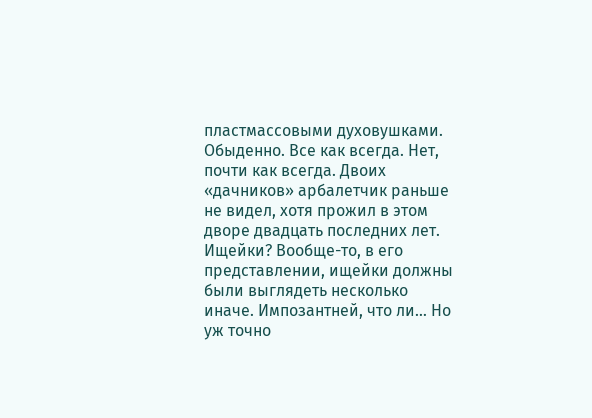пластмассовыми духовушками. Обыденно. Все как всегда. Нет, почти как всегда. Двоих «дачников» арбалетчик раньше не видел, хотя прожил в этом дворе двадцать последних лет. Ищейки? Вообще-то, в его представлении, ищейки должны были выглядеть несколько иначе. Импозантней, что ли… Но уж точно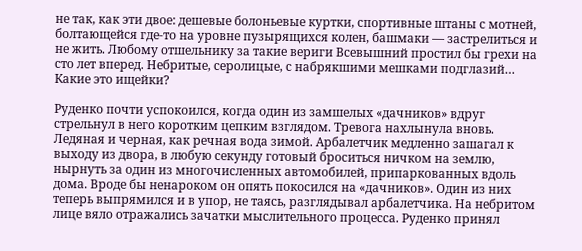не так, как эти двое: дешевые болоньевые куртки, спортивные штаны с мотней, болтающейся где-то на уровне пузырящихся колен, башмаки — застрелиться и не жить. Любому отшельнику за такие вериги Всевышний простил бы грехи на сто лет вперед. Небритые, серолицые, с набрякшими мешками подглазий… Какие это ищейки?

Руденко почти успокоился, когда один из замшелых «дачников» вдруг стрельнул в него коротким цепким взглядом. Тревога нахлынула вновь. Ледяная и черная, как речная вода зимой. Арбалетчик медленно зашагал к выходу из двора, в любую секунду готовый броситься ничком на землю, нырнуть за один из многочисленных автомобилей, припаркованных вдоль дома. Вроде бы ненароком он опять покосился на «дачников». Один из них теперь выпрямился и в упор, не таясь, разглядывал арбалетчика. На небритом лице вяло отражались зачатки мыслительного процесса. Руденко принял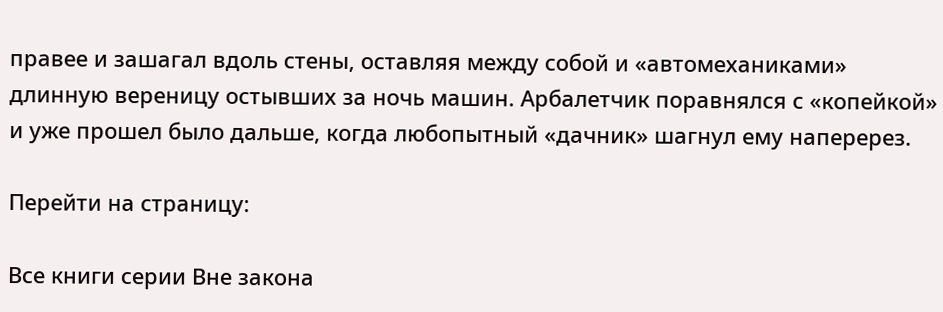правее и зашагал вдоль стены, оставляя между собой и «автомеханиками» длинную вереницу остывших за ночь машин. Арбалетчик поравнялся с «копейкой» и уже прошел было дальше, когда любопытный «дачник» шагнул ему наперерез.

Перейти на страницу:

Все книги серии Вне закона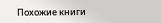Похожие книги